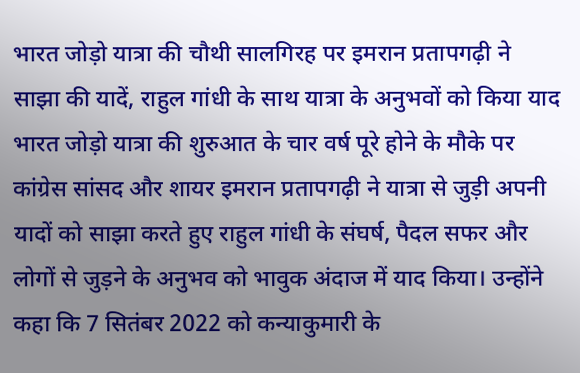भारत जोड़ो यात्रा की चौथी सालगिरह पर इमरान प्रतापगढ़ी ने साझा की यादें, राहुल गांधी के साथ यात्रा के अनुभवों को किया याद
भारत जोड़ो यात्रा की शुरुआत के चार वर्ष पूरे होने के मौके पर कांग्रेस सांसद और शायर इमरान प्रतापगढ़ी ने यात्रा से जुड़ी अपनी यादों को साझा करते हुए राहुल गांधी के संघर्ष, पैदल सफर और लोगों से जुड़ने के अनुभव को भावुक अंदाज में याद किया। उन्होंने कहा कि 7 सितंबर 2022 को कन्याकुमारी के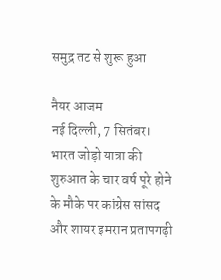समुद्र तट से शुरू हुआ

नैयर आजम
नई दिल्ली, 7 सितंबर। भारत जोड़ो यात्रा की शुरुआत के चार वर्ष पूरे होने के मौके पर कांग्रेस सांसद और शायर इमरान प्रतापगढ़ी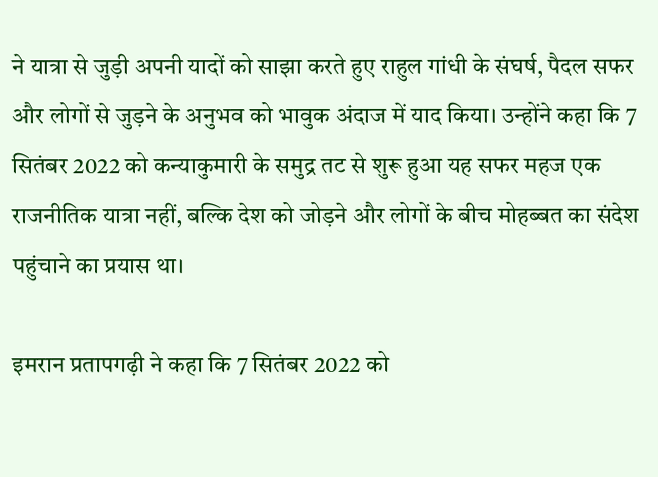ने यात्रा से जुड़ी अपनी यादों को साझा करते हुए राहुल गांधी के संघर्ष, पैदल सफर और लोगों से जुड़ने के अनुभव को भावुक अंदाज में याद किया। उन्होंने कहा कि 7 सितंबर 2022 को कन्याकुमारी के समुद्र तट से शुरू हुआ यह सफर महज एक राजनीतिक यात्रा नहीं, बल्कि देश को जोड़ने और लोगों के बीच मोहब्बत का संदेश पहुंचाने का प्रयास था।

इमरान प्रतापगढ़ी ने कहा कि 7 सितंबर 2022 को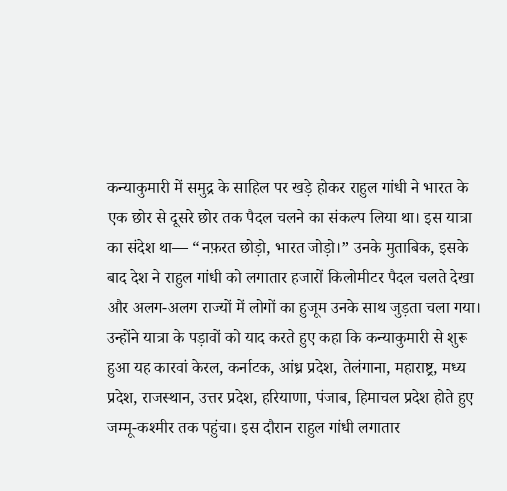कन्याकुमारी में समुद्र के साहिल पर खड़े होकर राहुल गांधी ने भारत के एक छोर से दूसरे छोर तक पैदल चलने का संकल्प लिया था। इस यात्रा का संदेश था— “नफ़रत छोड़ो, भारत जोड़ो।” उनके मुताबिक, इसके बाद देश ने राहुल गांधी को लगातार हजारों किलोमीटर पैदल चलते देखा और अलग-अलग राज्यों में लोगों का हुजूम उनके साथ जुड़ता चला गया। उन्होंने यात्रा के पड़ावों को याद करते हुए कहा कि कन्याकुमारी से शुरू हुआ यह कारवां केरल, कर्नाटक, आंध्र प्रदेश, तेलंगाना, महाराष्ट्र, मध्य प्रदेश, राजस्थान, उत्तर प्रदेश, हरियाणा, पंजाब, हिमाचल प्रदेश होते हुए जम्मू-कश्मीर तक पहुंचा। इस दौरान राहुल गांधी लगातार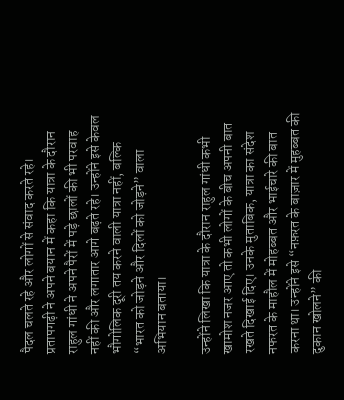पैदल चलते रहे और लोगों से संवाद करते रहे।
प्रतापगढ़ी ने अपने बयान में कहा कि यात्रा के दौरान राहुल गांधी ने अपने पैरों में पड़े छालों की भी परवाह नहीं की और लगातार आगे बढ़ते रहे। उन्होंने इसे केवल भौगोलिक दूरी तय करने वाली यात्रा नहीं, बल्कि “भारत को जोड़ने और दिलों को जोड़ने” वाला अभियान बताया।

उन्होंने लिखा कि यात्रा के दौरान राहुल गांधी कभी खामोश नजर आए तो कभी लोगों के बीच अपनी बात रखते दिखाई दिए। उनके मुताबिक, यात्रा का संदेश नफरत के माहौल में मोहब्बत और भाईचारे की बात करना था। उन्होंने इसे “नफ़रत के बाज़ार में मुहब्बत की दुकान खोलने” की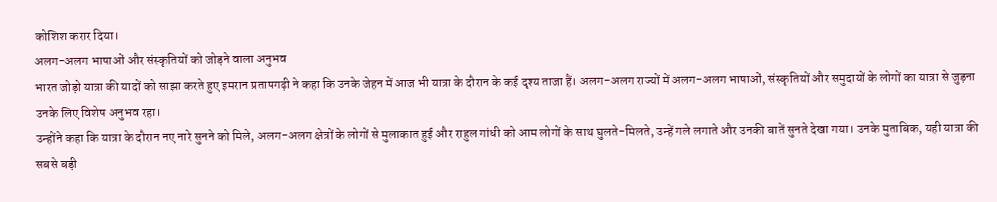कोशिश करार दिया।
अलग-अलग भाषाओं और संस्कृतियों को जोड़ने वाला अनुभव
भारत जोड़ो यात्रा की यादों को साझा करते हुए इमरान प्रतापगढ़ी ने कहा कि उनके जेहन में आज भी यात्रा के दौरान के कई दृश्य ताजा हैं। अलग-अलग राज्यों में अलग-अलग भाषाओं, संस्कृतियों और समुदायों के लोगों का यात्रा से जुड़ना उनके लिए विशेष अनुभव रहा।
उन्होंने कहा कि यात्रा के दौरान नए नारे सुनने को मिले, अलग-अलग क्षेत्रों के लोगों से मुलाकात हुई और राहुल गांधी को आम लोगों के साथ घुलते-मिलते, उन्हें गले लगाते और उनकी बातें सुनते देखा गया। उनके मुताबिक, यही यात्रा की सबसे बड़ी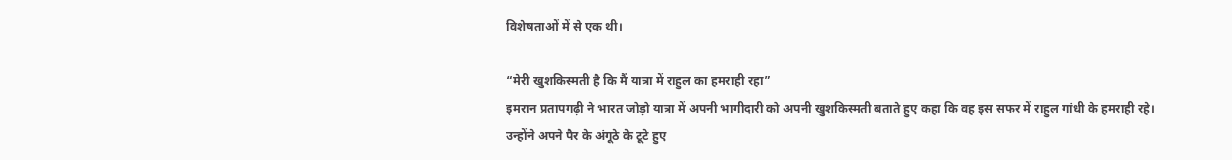विशेषताओं में से एक थी।

“मेरी खुशकिस्मती है कि मैं यात्रा में राहुल का हमराही रहा”
इमरान प्रतापगढ़ी ने भारत जोड़ो यात्रा में अपनी भागीदारी को अपनी खुशकिस्मती बताते हुए कहा कि वह इस सफर में राहुल गांधी के हमराही रहे। उन्होंने अपने पैर के अंगूठे के टूटे हुए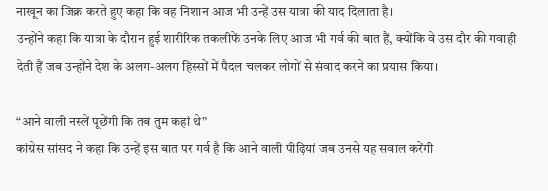नाखून का जिक्र करते हुए कहा कि वह निशान आज भी उन्हें उस यात्रा की याद दिलाता है।
उन्होंने कहा कि यात्रा के दौरान हुई शारीरिक तकलीफें उनके लिए आज भी गर्व की बात हैं, क्योंकि वे उस दौर की गवाही देती हैं जब उन्होंने देश के अलग-अलग हिस्सों में पैदल चलकर लोगों से संवाद करने का प्रयास किया।

“आने वाली नस्लें पूछेंगी कि तब तुम कहां थे”
कांग्रेस सांसद ने कहा कि उन्हें इस बात पर गर्व है कि आने वाली पीढ़ियां जब उनसे यह सवाल करेंगी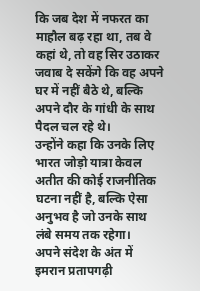कि जब देश में नफरत का माहौल बढ़ रहा था, तब वे कहां थे, तो वह सिर उठाकर जवाब दे सकेंगे कि वह अपने घर में नहीं बैठे थे, बल्कि अपने दौर के गांधी के साथ पैदल चल रहे थे।
उन्होंने कहा कि उनके लिए भारत जोड़ो यात्रा केवल अतीत की कोई राजनीतिक घटना नहीं है, बल्कि ऐसा अनुभव है जो उनके साथ लंबे समय तक रहेगा।
अपने संदेश के अंत में इमरान प्रतापगढ़ी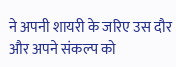ने अपनी शायरी के जरिए उस दौर और अपने संकल्प को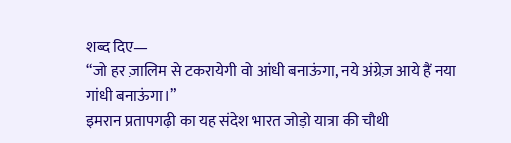शब्द दिए—
“जो हर ज़ालिम से टकरायेगी वो आंधी बनाऊंगा, नये अंग्रेज़ आये हैं नया गांधी बनाऊंगा।”
इमरान प्रतापगढ़ी का यह संदेश भारत जोड़ो यात्रा की चौथी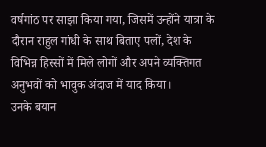वर्षगांठ पर साझा किया गया, जिसमें उन्होंने यात्रा के दौरान राहुल गांधी के साथ बिताए पलों, देश के विभिन्न हिस्सों में मिले लोगों और अपने व्यक्तिगत अनुभवों को भावुक अंदाज में याद किया।
उनके बयान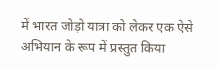में भारत जोड़ो यात्रा को लेकर एक ऐसे अभियान के रूप में प्रस्तुत किया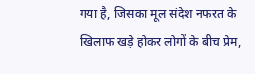गया है, जिसका मूल संदेश नफरत के खिलाफ खड़े होकर लोगों के बीच प्रेम,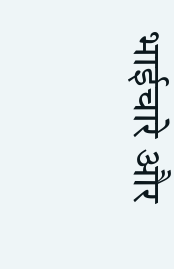भाईचारे और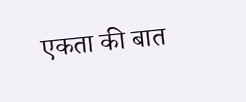एकता की बात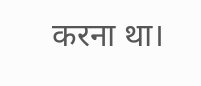करना था।